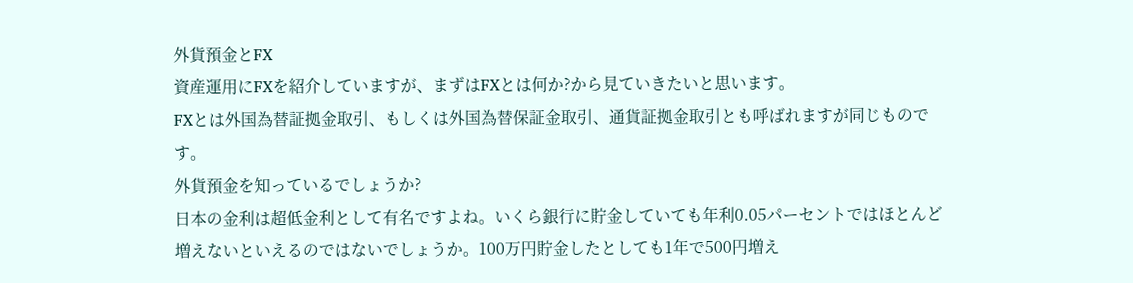外貨預金とFX
資産運用にFXを紹介していますが、まずはFXとは何か?から見ていきたいと思います。
FXとは外国為替証拠金取引、もしくは外国為替保証金取引、通貨証拠金取引とも呼ばれますが同じものです。
外貨預金を知っているでしょうか?
日本の金利は超低金利として有名ですよね。いくら銀行に貯金していても年利0.05パーセントではほとんど増えないといえるのではないでしょうか。100万円貯金したとしても1年で500円増え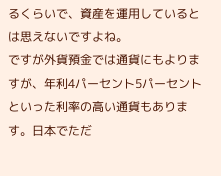るくらいで、資産を運用しているとは思えないですよね。
ですが外貨預金では通貨にもよりますが、年利4パーセント5パーセントといった利率の高い通貨もあります。日本でただ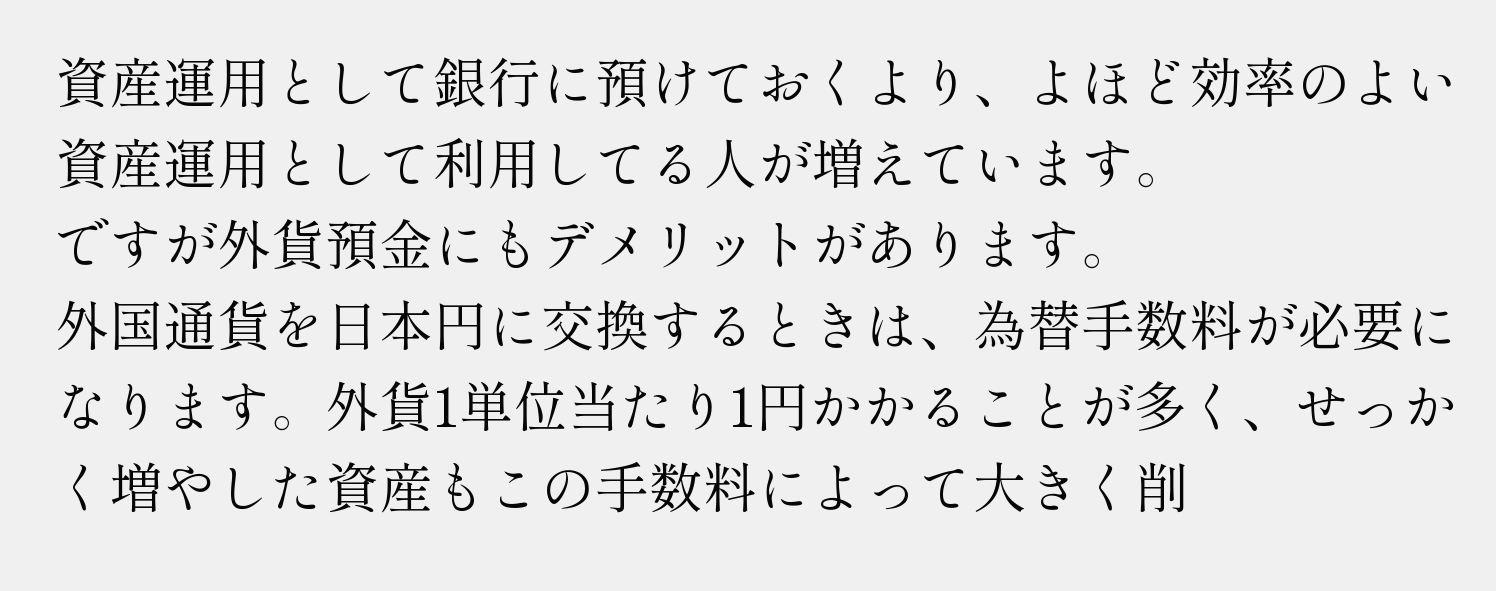資産運用として銀行に預けておくより、よほど効率のよい資産運用として利用してる人が増えています。
ですが外貨預金にもデメリットがあります。
外国通貨を日本円に交換するときは、為替手数料が必要になります。外貨1単位当たり1円かかることが多く、せっかく増やした資産もこの手数料によって大きく削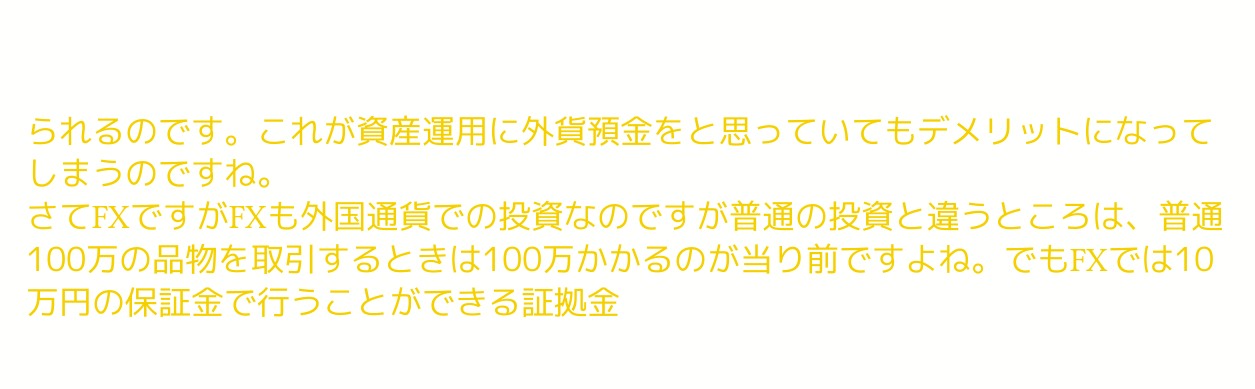られるのです。これが資産運用に外貨預金をと思っていてもデメリットになってしまうのですね。
さてFXですがFXも外国通貨での投資なのですが普通の投資と違うところは、普通100万の品物を取引するときは100万かかるのが当り前ですよね。でもFXでは10万円の保証金で行うことができる証拠金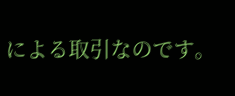による取引なのです。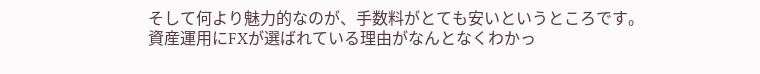そして何より魅力的なのが、手数料がとても安いというところです。
資産運用にFXが選ばれている理由がなんとなくわかっ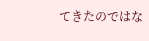てきたのではな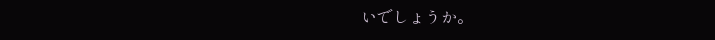いでしょうか。